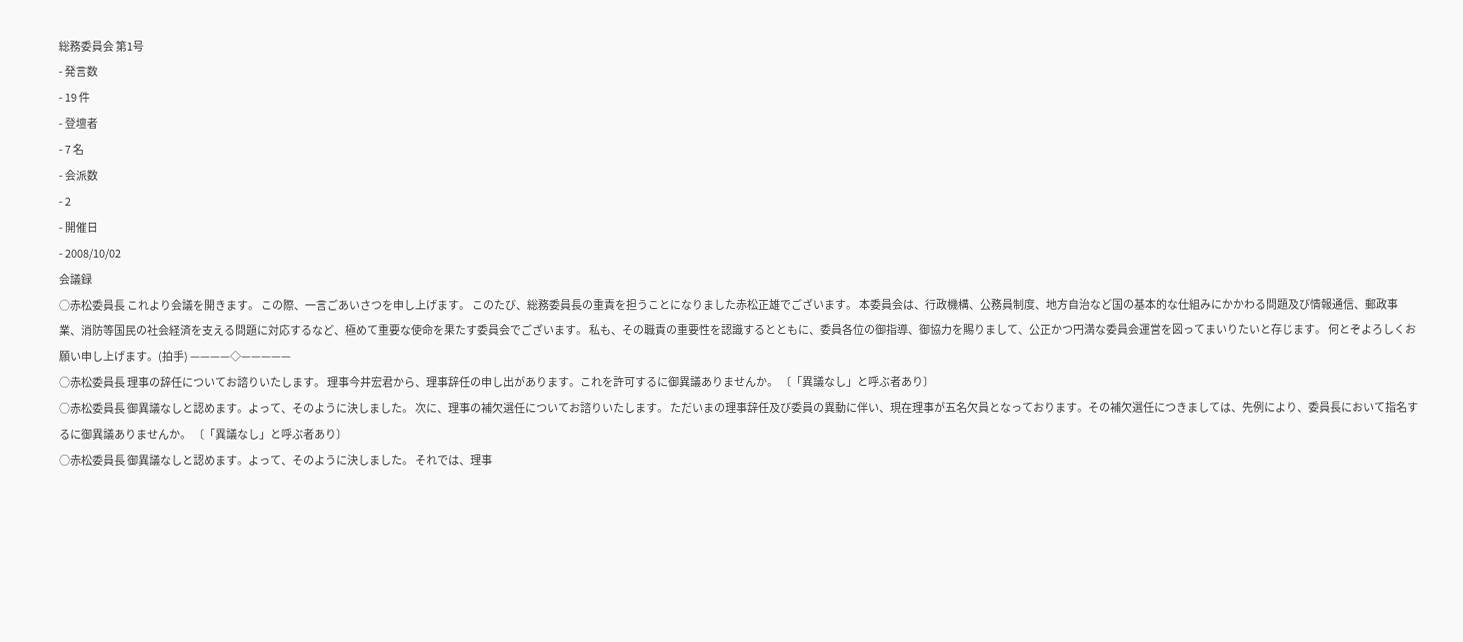総務委員会 第1号
- 発言数
- 19 件
- 登壇者
- 7 名
- 会派数
- 2
- 開催日
- 2008/10/02
会議録
○赤松委員長 これより会議を開きます。 この際、一言ごあいさつを申し上げます。 このたび、総務委員長の重責を担うことになりました赤松正雄でございます。 本委員会は、行政機構、公務員制度、地方自治など国の基本的な仕組みにかかわる問題及び情報通信、郵政事業、消防等国民の社会経済を支える問題に対応するなど、極めて重要な使命を果たす委員会でございます。 私も、その職責の重要性を認識するとともに、委員各位の御指導、御協力を賜りまして、公正かつ円満な委員会運営を図ってまいりたいと存じます。 何とぞよろしくお願い申し上げます。(拍手) ————◇—————
○赤松委員長 理事の辞任についてお諮りいたします。 理事今井宏君から、理事辞任の申し出があります。これを許可するに御異議ありませんか。 〔「異議なし」と呼ぶ者あり〕
○赤松委員長 御異議なしと認めます。よって、そのように決しました。 次に、理事の補欠選任についてお諮りいたします。 ただいまの理事辞任及び委員の異動に伴い、現在理事が五名欠員となっております。その補欠選任につきましては、先例により、委員長において指名するに御異議ありませんか。 〔「異議なし」と呼ぶ者あり〕
○赤松委員長 御異議なしと認めます。よって、そのように決しました。 それでは、理事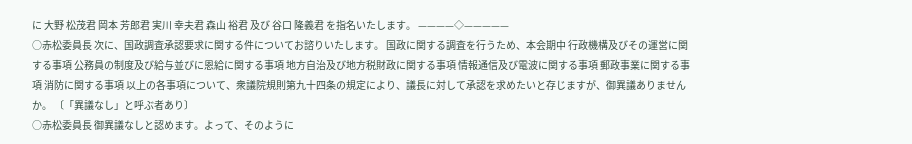に 大野 松茂君 岡本 芳郎君 実川 幸夫君 森山 裕君 及び 谷口 隆義君 を指名いたします。 ————◇—————
○赤松委員長 次に、国政調査承認要求に関する件についてお諮りいたします。 国政に関する調査を行うため、本会期中 行政機構及びその運営に関する事項 公務員の制度及び給与並びに恩給に関する事項 地方自治及び地方税財政に関する事項 情報通信及び電波に関する事項 郵政事業に関する事項 消防に関する事項 以上の各事項について、衆議院規則第九十四条の規定により、議長に対して承認を求めたいと存じますが、御異議ありませんか。 〔「異議なし」と呼ぶ者あり〕
○赤松委員長 御異議なしと認めます。よって、そのように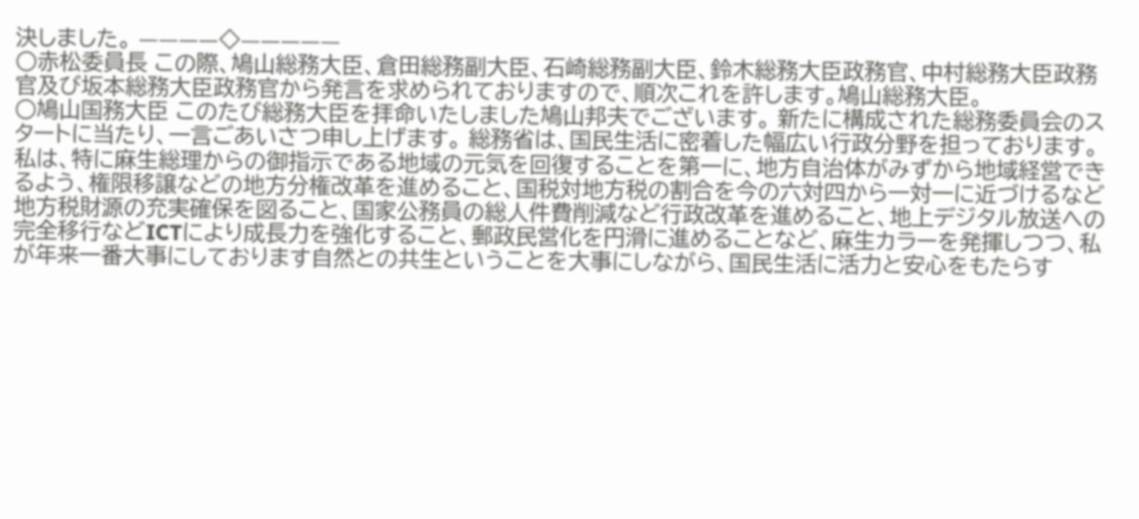決しました。 ————◇—————
○赤松委員長 この際、鳩山総務大臣、倉田総務副大臣、石崎総務副大臣、鈴木総務大臣政務官、中村総務大臣政務官及び坂本総務大臣政務官から発言を求められておりますので、順次これを許します。鳩山総務大臣。
○鳩山国務大臣 このたび総務大臣を拝命いたしました鳩山邦夫でございます。 新たに構成された総務委員会のスタートに当たり、一言ごあいさつ申し上げます。 総務省は、国民生活に密着した幅広い行政分野を担っております。私は、特に麻生総理からの御指示である地域の元気を回復することを第一に、地方自治体がみずから地域経営できるよう、権限移譲などの地方分権改革を進めること、国税対地方税の割合を今の六対四から一対一に近づけるなど地方税財源の充実確保を図ること、国家公務員の総人件費削減など行政改革を進めること、地上デジタル放送への完全移行などICTにより成長力を強化すること、郵政民営化を円滑に進めることなど、麻生カラーを発揮しつつ、私が年来一番大事にしております自然との共生ということを大事にしながら、国民生活に活力と安心をもたらす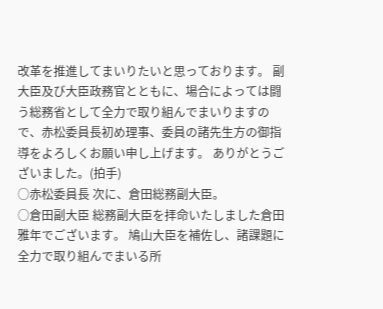改革を推進してまいりたいと思っております。 副大臣及び大臣政務官とともに、場合によっては闘う総務省として全力で取り組んでまいりますので、赤松委員長初め理事、委員の諸先生方の御指導をよろしくお願い申し上げます。 ありがとうございました。(拍手)
○赤松委員長 次に、倉田総務副大臣。
○倉田副大臣 総務副大臣を拝命いたしました倉田雅年でございます。 鳩山大臣を補佐し、諸課題に全力で取り組んでまいる所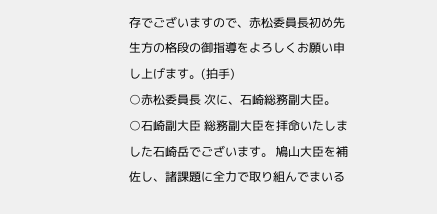存でございますので、赤松委員長初め先生方の格段の御指導をよろしくお願い申し上げます。(拍手)
○赤松委員長 次に、石崎総務副大臣。
○石崎副大臣 総務副大臣を拝命いたしました石崎岳でございます。 鳩山大臣を補佐し、諸課題に全力で取り組んでまいる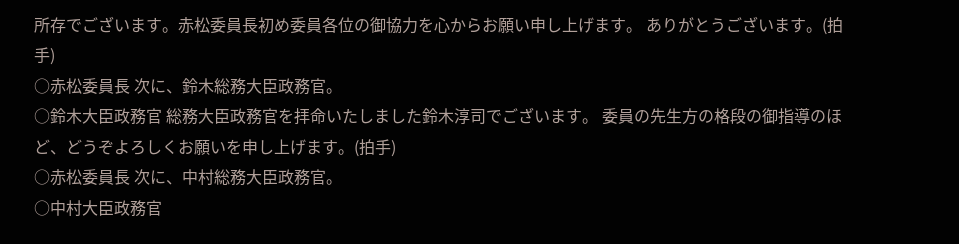所存でございます。赤松委員長初め委員各位の御協力を心からお願い申し上げます。 ありがとうございます。(拍手)
○赤松委員長 次に、鈴木総務大臣政務官。
○鈴木大臣政務官 総務大臣政務官を拝命いたしました鈴木淳司でございます。 委員の先生方の格段の御指導のほど、どうぞよろしくお願いを申し上げます。(拍手)
○赤松委員長 次に、中村総務大臣政務官。
○中村大臣政務官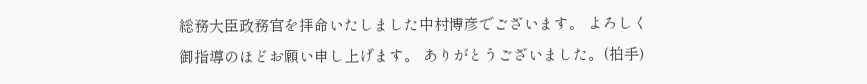総務大臣政務官を拝命いたしました中村博彦でございます。 よろしく御指導のほどお願い申し上げます。 ありがとうございました。(拍手)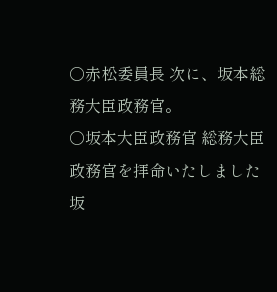○赤松委員長 次に、坂本総務大臣政務官。
○坂本大臣政務官 総務大臣政務官を拝命いたしました坂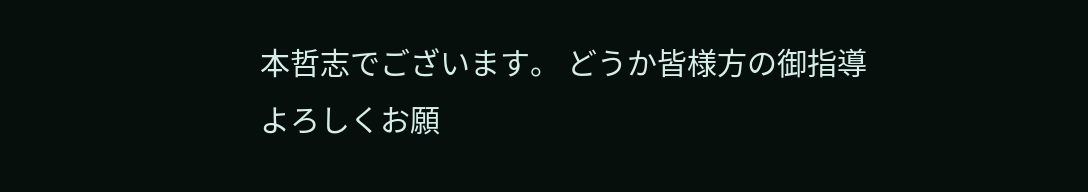本哲志でございます。 どうか皆様方の御指導よろしくお願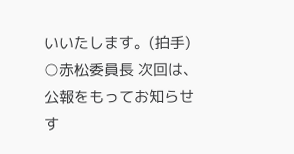いいたします。(拍手)
○赤松委員長 次回は、公報をもってお知らせす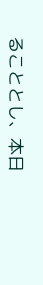ることとし、本日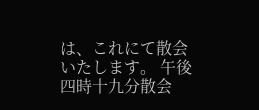は、これにて散会いたします。 午後四時十九分散会